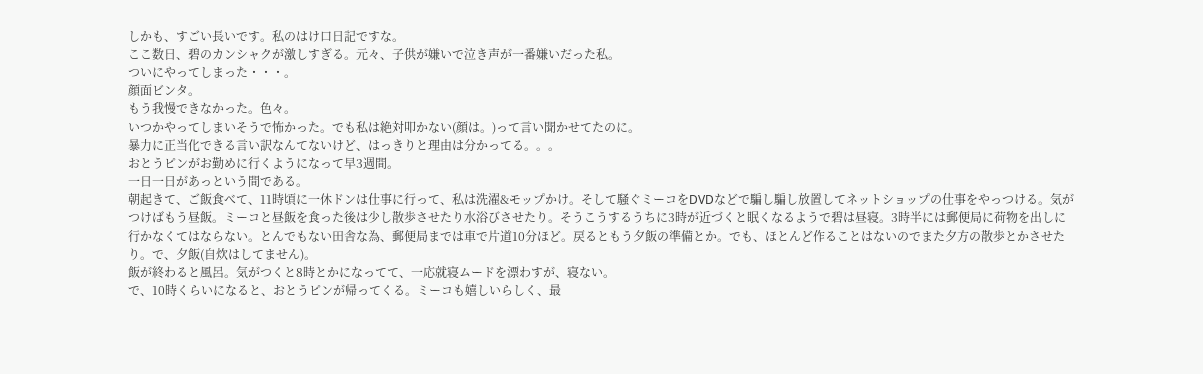しかも、すごい長いです。私のはけ口日記ですな。
ここ数日、碧のカンシャクが激しすぎる。元々、子供が嫌いで泣き声が一番嫌いだった私。
ついにやってしまった・・・。
顔面ビンタ。
もう我慢できなかった。色々。
いつかやってしまいそうで怖かった。でも私は絶対叩かない(顔は。)って言い聞かせてたのに。
暴力に正当化できる言い訳なんてないけど、はっきりと理由は分かってる。。。
おとうピンがお勤めに行くようになって早3週間。
一日一日があっという間である。
朝起きて、ご飯食べて、11時頃に一休ドンは仕事に行って、私は洗濯&モップかけ。そして騒ぐミーコをDVDなどで騙し騙し放置してネットショップの仕事をやっつける。気がつけばもう昼飯。ミーコと昼飯を食った後は少し散歩させたり水浴びさせたり。そうこうするうちに3時が近づくと眠くなるようで碧は昼寝。3時半には郵便局に荷物を出しに行かなくてはならない。とんでもない田舎な為、郵便局までは車で片道10分ほど。戻るともう夕飯の準備とか。でも、ほとんど作ることはないのでまた夕方の散歩とかさせたり。で、夕飯(自炊はしてません)。
飯が終わると風呂。気がつくと8時とかになってて、一応就寝ムードを漂わすが、寝ない。
で、10時くらいになると、おとうピンが帰ってくる。ミーコも嬉しいらしく、最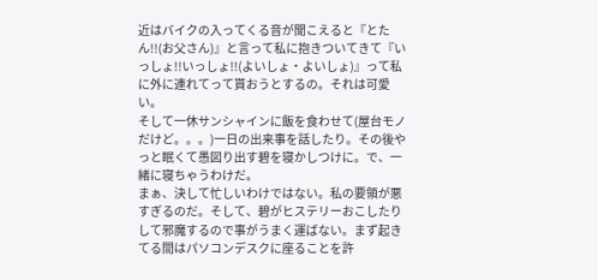近はバイクの入ってくる音が聞こえると『とたん!!(お父さん)』と言って私に抱きついてきて『いっしょ!!いっしょ!!(よいしょ・よいしょ)』って私に外に連れてって貰おうとするの。それは可愛い。
そして一休サンシャインに飯を食わせて(屋台モノだけど。。。)一日の出来事を話したり。その後やっと眠くて愚図り出す碧を寝かしつけに。で、一緒に寝ちゃうわけだ。
まぁ、決して忙しいわけではない。私の要領が悪すぎるのだ。そして、碧がヒステリーおこしたりして邪魔するので事がうまく運ばない。まず起きてる間はパソコンデスクに座ることを許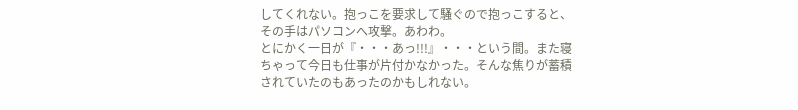してくれない。抱っこを要求して騒ぐので抱っこすると、その手はパソコンへ攻撃。あわわ。
とにかく一日が『・・・あっ!!!』・・・という間。また寝ちゃって今日も仕事が片付かなかった。そんな焦りが蓄積されていたのもあったのかもしれない。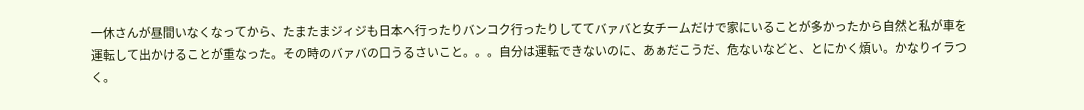一休さんが昼間いなくなってから、たまたまジィジも日本へ行ったりバンコク行ったりしててバァバと女チームだけで家にいることが多かったから自然と私が車を運転して出かけることが重なった。その時のバァバの口うるさいこと。。。自分は運転できないのに、あぁだこうだ、危ないなどと、とにかく煩い。かなりイラつく。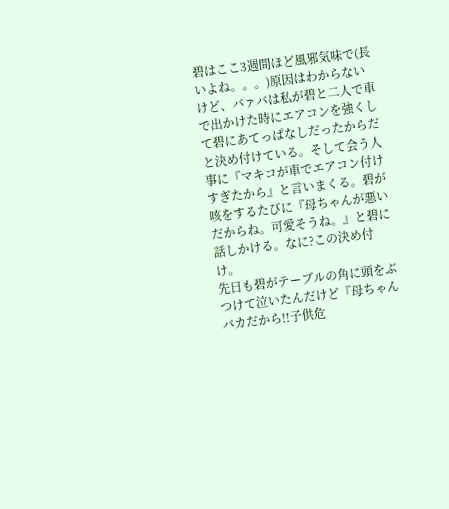碧はここ3週間ほど風邪気味で(長いよね。。。)原因はわからないけど、バァバは私が碧と二人で車で出かけた時にエアコンを強くして碧にあてっぱなしだったからだと決め付けている。そして会う人事に『マキコが車でエアコン付けすぎたから』と言いまくる。碧が咳をするたびに『母ちゃんが悪いだからね。可愛そうね。』と碧に話しかける。なに?この決め付け。
先日も碧がテーブルの角に頭をぶつけて泣いたんだけど『母ちゃんバカだから!!子供危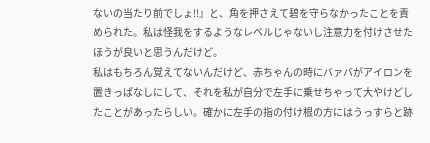ないの当たり前でしょ!!』と、角を押さえて碧を守らなかったことを責められた。私は怪我をするようなレベルじゃないし注意力を付けさせたほうが良いと思うんだけど。
私はもちろん覚えてないんだけど、赤ちゃんの時にバァバがアイロンを置きっぱなしにして、それを私が自分で左手に乗せちゃって大やけどしたことがあったらしい。確かに左手の指の付け根の方にはうっすらと跡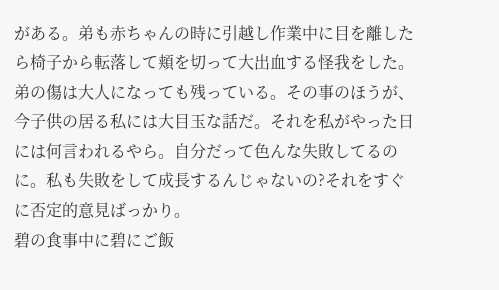がある。弟も赤ちゃんの時に引越し作業中に目を離したら椅子から転落して頬を切って大出血する怪我をした。弟の傷は大人になっても残っている。その事のほうが、今子供の居る私には大目玉な話だ。それを私がやった日には何言われるやら。自分だって色んな失敗してるのに。私も失敗をして成長するんじゃないの?それをすぐに否定的意見ばっかり。
碧の食事中に碧にご飯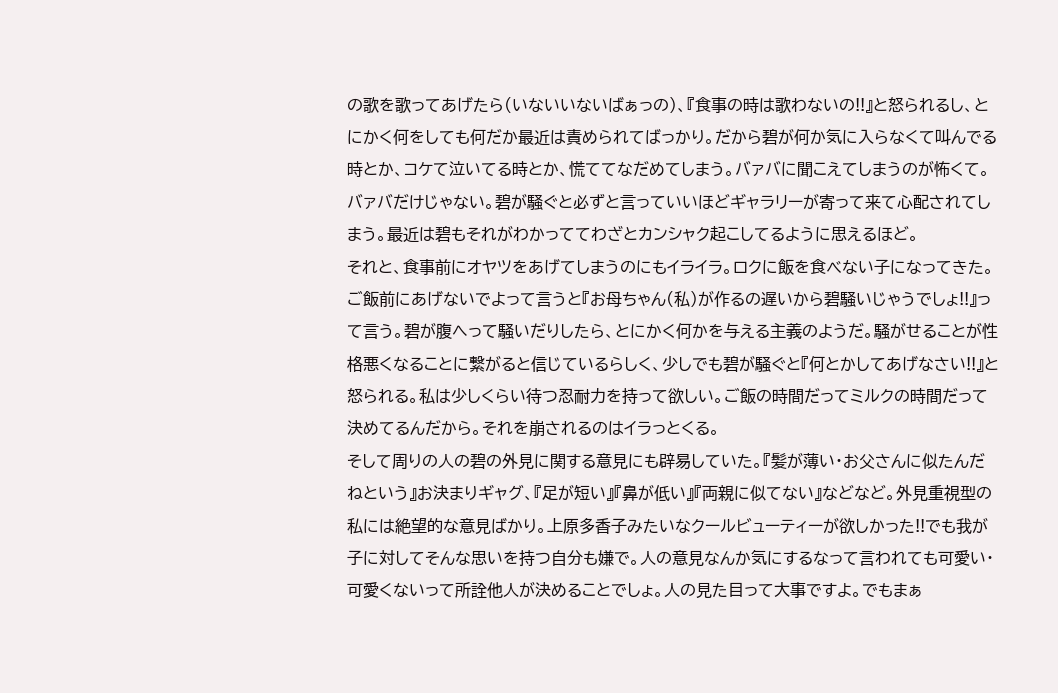の歌を歌ってあげたら(いないいないばぁっの)、『食事の時は歌わないの!!』と怒られるし、とにかく何をしても何だか最近は責められてばっかり。だから碧が何か気に入らなくて叫んでる時とか、コケて泣いてる時とか、慌ててなだめてしまう。バァバに聞こえてしまうのが怖くて。バァバだけじゃない。碧が騒ぐと必ずと言っていいほどギャラリーが寄って来て心配されてしまう。最近は碧もそれがわかっててわざとカンシャク起こしてるように思えるほど。
それと、食事前にオヤツをあげてしまうのにもイライラ。ロクに飯を食べない子になってきた。ご飯前にあげないでよって言うと『お母ちゃん(私)が作るの遅いから碧騒いじゃうでしょ!!』って言う。碧が腹へって騒いだりしたら、とにかく何かを与える主義のようだ。騒がせることが性格悪くなることに繋がると信じているらしく、少しでも碧が騒ぐと『何とかしてあげなさい!!』と怒られる。私は少しくらい待つ忍耐力を持って欲しい。ご飯の時間だってミルクの時間だって決めてるんだから。それを崩されるのはイラっとくる。
そして周りの人の碧の外見に関する意見にも辟易していた。『髪が薄い・お父さんに似たんだねという』お決まりギャグ、『足が短い』『鼻が低い』『両親に似てない』などなど。外見重視型の私には絶望的な意見ばかり。上原多香子みたいなクールビューティーが欲しかった!!でも我が子に対してそんな思いを持つ自分も嫌で。人の意見なんか気にするなって言われても可愛い・可愛くないって所詮他人が決めることでしょ。人の見た目って大事ですよ。でもまぁ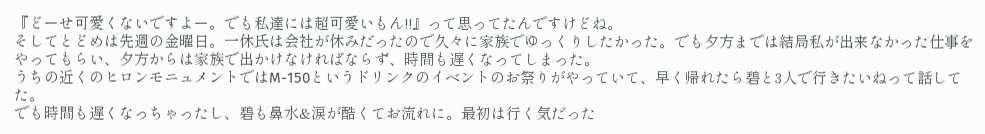『どーせ可愛くないですよー。でも私達には超可愛いもん!!』って思ってたんですけどね。
そしてとどめは先週の金曜日。一休氏は会社が休みだったので久々に家族でゆっくりしたかった。でも夕方までは結局私が出来なかった仕事をやってもらい、夕方からは家族で出かけなければならず、時間も遅くなってしまった。
うちの近くのヒロンモニュメントではM-150というドリンクのイベントのお祭りがやっていて、早く帰れたら碧と3人で行きたいねって話してた。
でも時間も遅くなっちゃったし、碧も鼻水&涙が酷くてお流れに。最初は行く気だった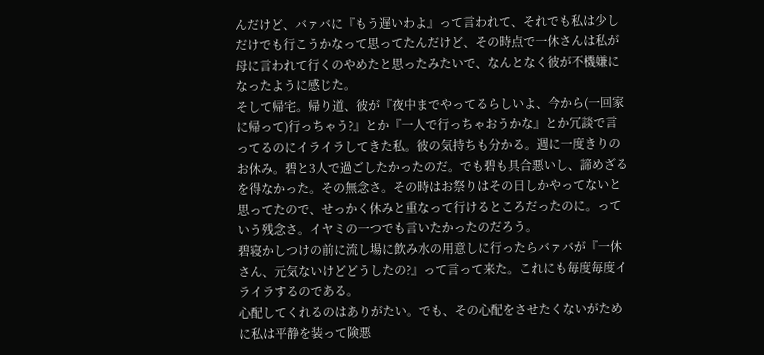んだけど、バァバに『もう遅いわよ』って言われて、それでも私は少しだけでも行こうかなって思ってたんだけど、その時点で一休さんは私が母に言われて行くのやめたと思ったみたいで、なんとなく彼が不機嫌になったように感じた。
そして帰宅。帰り道、彼が『夜中までやってるらしいよ、今から(一回家に帰って)行っちゃう?』とか『一人で行っちゃおうかな』とか冗談で言ってるのにイライラしてきた私。彼の気持ちも分かる。週に一度きりのお休み。碧と3人で過ごしたかったのだ。でも碧も具合悪いし、諦めざるを得なかった。その無念さ。その時はお祭りはその日しかやってないと思ってたので、せっかく休みと重なって行けるところだったのに。っていう残念さ。イヤミの一つでも言いたかったのだろう。
碧寝かしつけの前に流し場に飲み水の用意しに行ったらバァバが『一休さん、元気ないけどどうしたの?』って言って来た。これにも毎度毎度イライラするのである。
心配してくれるのはありがたい。でも、その心配をさせたくないがために私は平静を装って険悪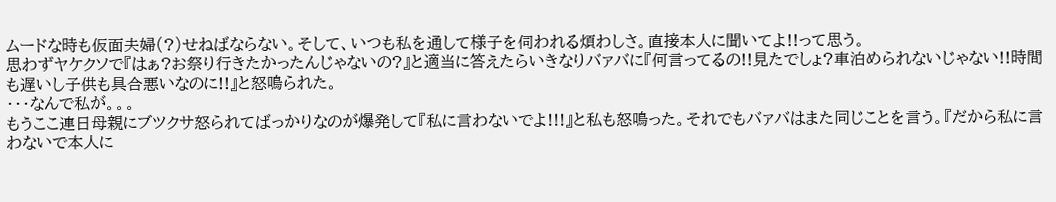ムードな時も仮面夫婦(?)せねばならない。そして、いつも私を通して様子を伺われる煩わしさ。直接本人に聞いてよ!!って思う。
思わずヤケクソで『はぁ?お祭り行きたかったんじゃないの?』と適当に答えたらいきなりバァバに『何言ってるの!!見たでしょ?車泊められないじゃない!!時間も遅いし子供も具合悪いなのに!!』と怒鳴られた。
・・・なんで私が。。。
もうここ連日母親にブツクサ怒られてばっかりなのが爆発して『私に言わないでよ!!!』と私も怒鳴った。それでもバァバはまた同じことを言う。『だから私に言わないで本人に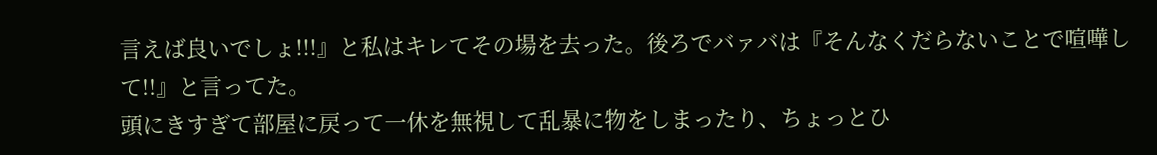言えば良いでしょ!!!』と私はキレてその場を去った。後ろでバァバは『そんなくだらないことで喧嘩して!!』と言ってた。
頭にきすぎて部屋に戻って一休を無視して乱暴に物をしまったり、ちょっとひ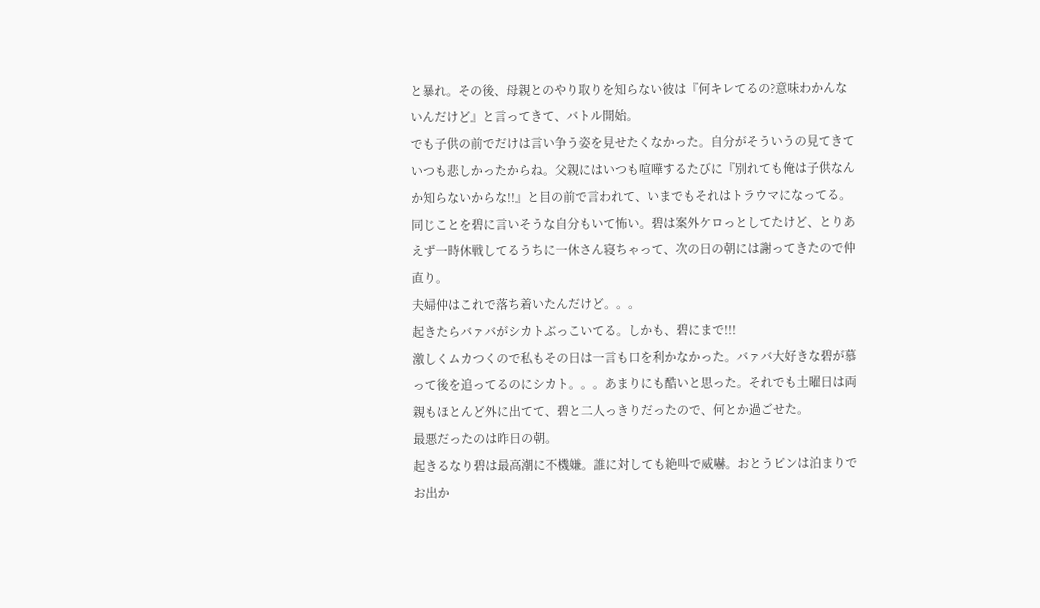と暴れ。その後、母親とのやり取りを知らない彼は『何キレてるの?意味わかんないんだけど』と言ってきて、バトル開始。
でも子供の前でだけは言い争う姿を見せたくなかった。自分がそういうの見てきていつも悲しかったからね。父親にはいつも喧嘩するたびに『別れても俺は子供なんか知らないからな!!』と目の前で言われて、いまでもそれはトラウマになってる。同じことを碧に言いそうな自分もいて怖い。碧は案外ケロっとしてたけど、とりあえず一時休戦してるうちに一休さん寝ちゃって、次の日の朝には謝ってきたので仲直り。
夫婦仲はこれで落ち着いたんだけど。。。
起きたらバァバがシカトぶっこいてる。しかも、碧にまで!!!
激しくムカつくので私もその日は一言も口を利かなかった。バァバ大好きな碧が慕って後を追ってるのにシカト。。。あまりにも酷いと思った。それでも土曜日は両親もほとんど外に出てて、碧と二人っきりだったので、何とか過ごせた。
最悪だったのは昨日の朝。
起きるなり碧は最高潮に不機嫌。誰に対しても絶叫で威嚇。おとうピンは泊まりでお出か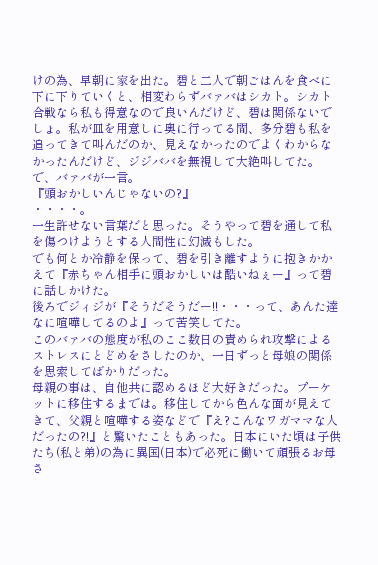けの為、早朝に家を出た。碧と二人で朝ごはんを食べに下に下りていくと、相変わらずバァバはシカト。シカト合戦なら私も得意なので良いんだけど、碧は関係ないでしょ。私が皿を用意しに奥に行ってる間、多分碧も私を追ってきて叫んだのか、見えなかったのでよくわからなかったんだけど、ジジババを無視して大絶叫してた。
で、バァバが一言。
『頭おかしいんじゃないの?』
・・・・。
一生許せない言葉だと思った。そうやって碧を通して私を傷つけようとする人間性に幻滅もした。
でも何とか冷静を保って、碧を引き離すように抱きかかえて『赤ちゃん相手に頭おかしいは酷いねぇー』って碧に話しかけた。
後ろでジィジが『そうだそうだー!!・・・って、あんた達なに喧嘩してるのよ』って苦笑してた。
このバァバの態度が私のここ数日の責められ攻撃によるストレスにとどめをさしたのか、一日ずっと母娘の関係を思索してばかりだった。
母親の事は、自他共に認めるほど大好きだった。プーケットに移住するまでは。移住してから色んな面が見えてきて、父親と喧嘩する姿などで『え?こんなワガママな人だったの?!』と驚いたこともあった。日本にいた頃は子供たち(私と弟)の為に異国(日本)で必死に働いて頑張るお母さ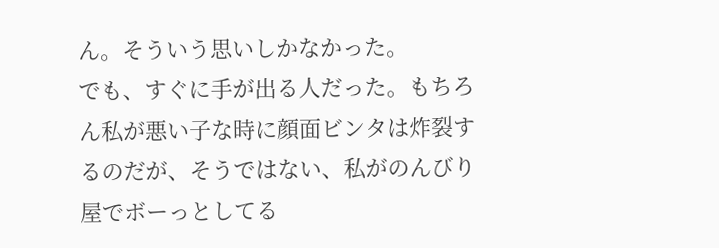ん。そういう思いしかなかった。
でも、すぐに手が出る人だった。もちろん私が悪い子な時に顔面ビンタは炸裂するのだが、そうではない、私がのんびり屋でボーっとしてる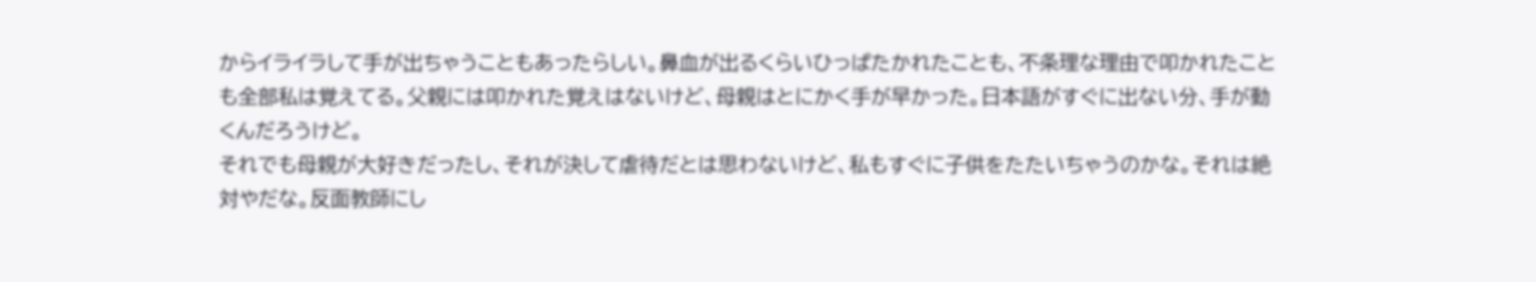からイライラして手が出ちゃうこともあったらしい。鼻血が出るくらいひっぱたかれたことも、不条理な理由で叩かれたことも全部私は覚えてる。父親には叩かれた覚えはないけど、母親はとにかく手が早かった。日本語がすぐに出ない分、手が動くんだろうけど。
それでも母親が大好きだったし、それが決して虐待だとは思わないけど、私もすぐに子供をたたいちゃうのかな。それは絶対やだな。反面教師にし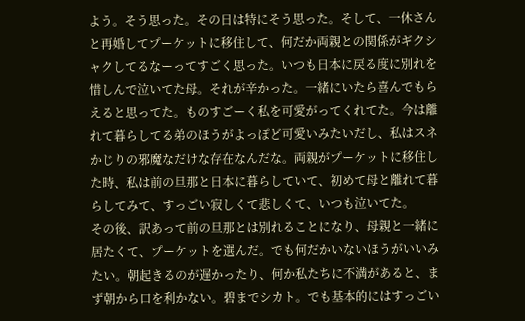よう。そう思った。その日は特にそう思った。そして、一休さんと再婚してプーケットに移住して、何だか両親との関係がギクシャクしてるなーってすごく思った。いつも日本に戻る度に別れを惜しんで泣いてた母。それが辛かった。一緒にいたら喜んでもらえると思ってた。ものすごーく私を可愛がってくれてた。今は離れて暮らしてる弟のほうがよっぽど可愛いみたいだし、私はスネかじりの邪魔なだけな存在なんだな。両親がプーケットに移住した時、私は前の旦那と日本に暮らしていて、初めて母と離れて暮らしてみて、すっごい寂しくて悲しくて、いつも泣いてた。
その後、訳あって前の旦那とは別れることになり、母親と一緒に居たくて、プーケットを選んだ。でも何だかいないほうがいいみたい。朝起きるのが遅かったり、何か私たちに不満があると、まず朝から口を利かない。碧までシカト。でも基本的にはすっごい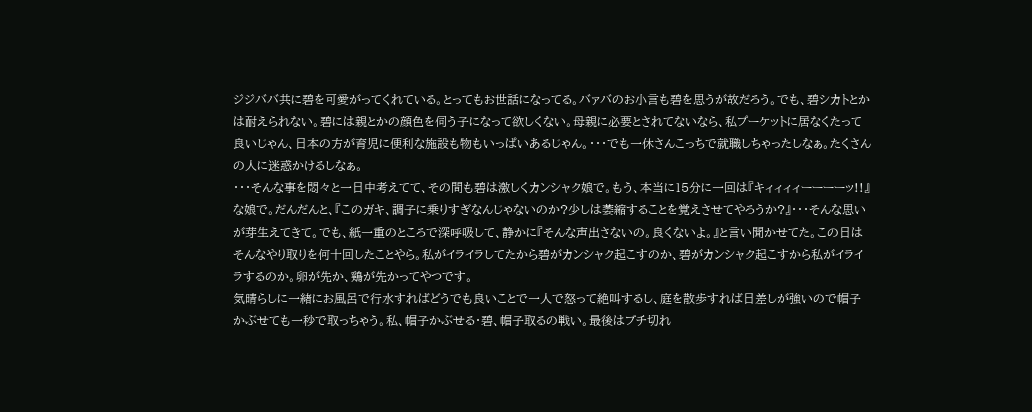ジジババ共に碧を可愛がってくれている。とってもお世話になってる。バァバのお小言も碧を思うが故だろう。でも、碧シカトとかは耐えられない。碧には親とかの顔色を伺う子になって欲しくない。母親に必要とされてないなら、私プーケットに居なくたって良いじゃん、日本の方が育児に便利な施設も物もいっぱいあるじゃん。・・・でも一休さんこっちで就職しちゃったしなぁ。たくさんの人に迷惑かけるしなぁ。
・・・そんな事を悶々と一日中考えてて、その間も碧は激しくカンシャク娘で。もう、本当に15分に一回は『キィィィィーーーーッ!!』な娘で。だんだんと、『このガキ、調子に乗りすぎなんじゃないのか?少しは萎縮することを覚えさせてやろうか?』・・・そんな思いが芽生えてきて。でも、紙一重のところで深呼吸して、静かに『そんな声出さないの。良くないよ。』と言い聞かせてた。この日はそんなやり取りを何十回したことやら。私がイライラしてたから碧がカンシャク起こすのか、碧がカンシャク起こすから私がイライラするのか。卵が先か、鶏が先かってやつです。
気晴らしに一緒にお風呂で行水すればどうでも良いことで一人で怒って絶叫するし、庭を散歩すれば日差しが強いので帽子かぶせても一秒で取っちゃう。私、帽子かぶせる・碧、帽子取るの戦い。最後はブチ切れ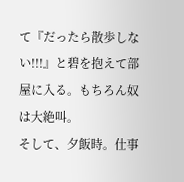て『だったら散歩しない!!!』と碧を抱えて部屋に入る。もちろん奴は大絶叫。
そして、夕飯時。仕事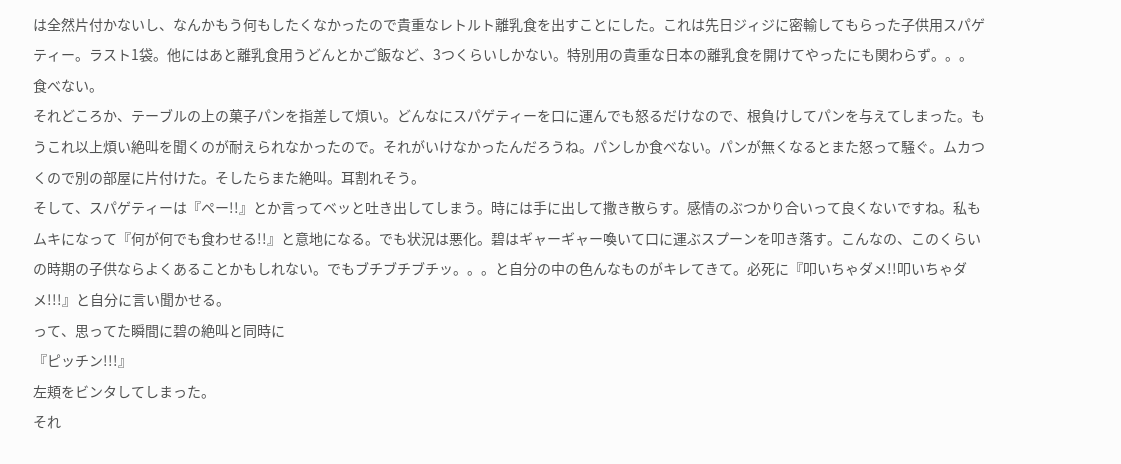は全然片付かないし、なんかもう何もしたくなかったので貴重なレトルト離乳食を出すことにした。これは先日ジィジに密輸してもらった子供用スパゲティー。ラスト1袋。他にはあと離乳食用うどんとかご飯など、3つくらいしかない。特別用の貴重な日本の離乳食を開けてやったにも関わらず。。。
食べない。
それどころか、テーブルの上の菓子パンを指差して煩い。どんなにスパゲティーを口に運んでも怒るだけなので、根負けしてパンを与えてしまった。もうこれ以上煩い絶叫を聞くのが耐えられなかったので。それがいけなかったんだろうね。パンしか食べない。パンが無くなるとまた怒って騒ぐ。ムカつくので別の部屋に片付けた。そしたらまた絶叫。耳割れそう。
そして、スパゲティーは『ペー!!』とか言ってベッと吐き出してしまう。時には手に出して撒き散らす。感情のぶつかり合いって良くないですね。私もムキになって『何が何でも食わせる!!』と意地になる。でも状況は悪化。碧はギャーギャー喚いて口に運ぶスプーンを叩き落す。こんなの、このくらいの時期の子供ならよくあることかもしれない。でもブチブチブチッ。。。と自分の中の色んなものがキレてきて。必死に『叩いちゃダメ!!叩いちゃダメ!!!』と自分に言い聞かせる。
って、思ってた瞬間に碧の絶叫と同時に
『ピッチン!!!』
左頬をビンタしてしまった。
それ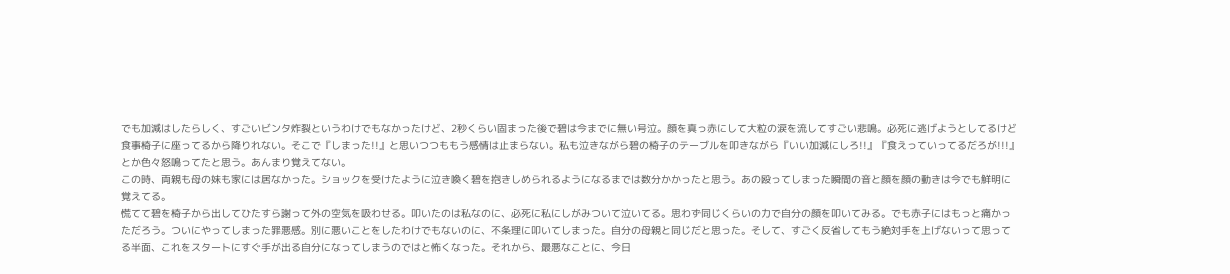でも加減はしたらしく、すごいビンタ炸裂というわけでもなかったけど、2秒くらい固まった後で碧は今までに無い号泣。顔を真っ赤にして大粒の涙を流してすごい悲鳴。必死に逃げようとしてるけど食事椅子に座ってるから降りれない。そこで『しまった!!』と思いつつももう感情は止まらない。私も泣きながら碧の椅子のテーブルを叩きながら『いい加減にしろ!!』『食えっていってるだろが!!!』とか色々怒鳴ってたと思う。あんまり覚えてない。
この時、両親も母の妹も家には居なかった。ショックを受けたように泣き喚く碧を抱きしめられるようになるまでは数分かかったと思う。あの殴ってしまった瞬間の音と顔を顔の動きは今でも鮮明に覚えてる。
慌てて碧を椅子から出してひたすら謝って外の空気を吸わせる。叩いたのは私なのに、必死に私にしがみついて泣いてる。思わず同じくらいの力で自分の顔を叩いてみる。でも赤子にはもっと痛かっただろう。ついにやってしまった罪悪感。別に悪いことをしたわけでもないのに、不条理に叩いてしまった。自分の母親と同じだと思った。そして、すごく反省してもう絶対手を上げないって思ってる半面、これをスタートにすぐ手が出る自分になってしまうのではと怖くなった。それから、最悪なことに、今日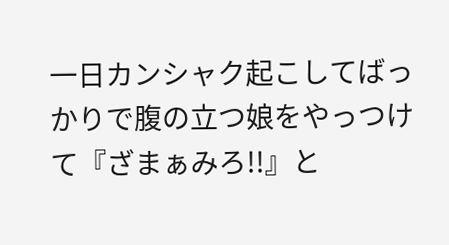一日カンシャク起こしてばっかりで腹の立つ娘をやっつけて『ざまぁみろ!!』と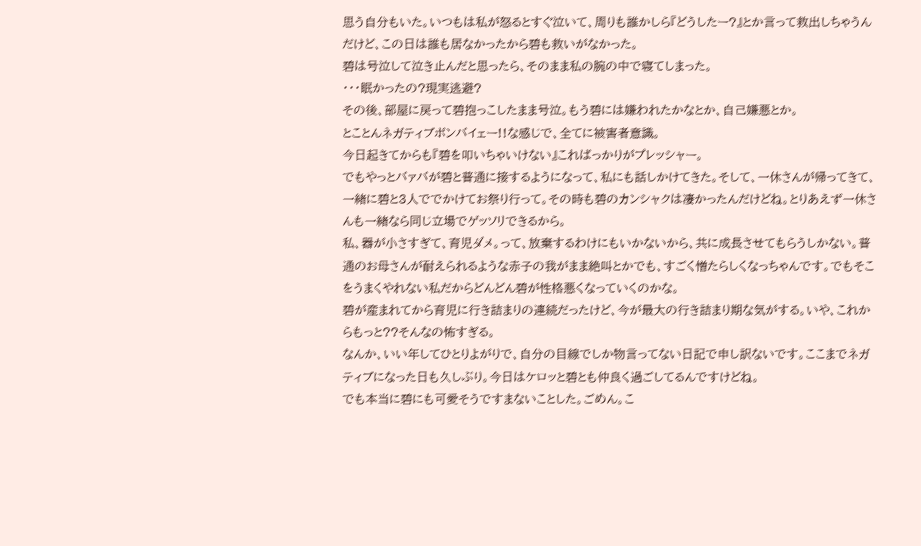思う自分もいた。いつもは私が怒るとすぐ泣いて、周りも誰かしら『どうしたー?』とか言って救出しちゃうんだけど、この日は誰も居なかったから碧も救いがなかった。
碧は号泣して泣き止んだと思ったら、そのまま私の腕の中で寝てしまった。
・・・眠かったの?現実逃避?
その後、部屋に戻って碧抱っこしたまま号泣。もう碧には嫌われたかなとか、自己嫌悪とか。
とことんネガティブボンバイェー!!な感じで、全てに被害者意識。
今日起きてからも『碧を叩いちゃいけない』こればっかりがプレッシャー。
でもやっとバァバが碧と普通に接するようになって、私にも話しかけてきた。そして、一休さんが帰ってきて、一緒に碧と3人ででかけてお祭り行って。その時も碧のカンシャクは凄かったんだけどね。とりあえず一休さんも一緒なら同じ立場でゲッソリできるから。
私、器が小さすぎて、育児ダメ。って、放棄するわけにもいかないから、共に成長させてもらうしかない。普通のお母さんが耐えられるような赤子の我がまま絶叫とかでも、すごく憎たらしくなっちゃんです。でもそこをうまくやれない私だからどんどん碧が性格悪くなっていくのかな。
碧が産まれてから育児に行き詰まりの連続だったけど、今が最大の行き詰まり期な気がする。いや、これからもっと??そんなの怖すぎる。
なんか、いい年してひとりよがりで、自分の目線でしか物言ってない日記で申し訳ないです。ここまでネガティブになった日も久しぶり。今日はケロッと碧とも仲良く過ごしてるんですけどね。
でも本当に碧にも可愛そうですまないことした。ごめん。こ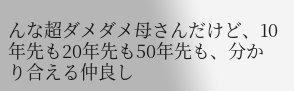んな超ダメダメ母さんだけど、10年先も20年先も50年先も、分かり合える仲良し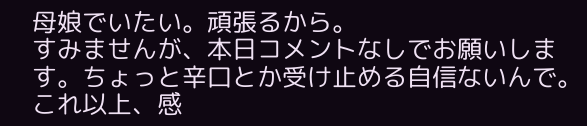母娘でいたい。頑張るから。
すみませんが、本日コメントなしでお願いします。ちょっと辛口とか受け止める自信ないんで。これ以上、感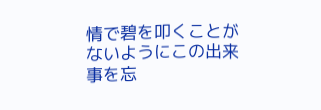情で碧を叩くことがないようにこの出来事を忘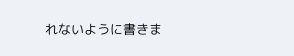れないように書きま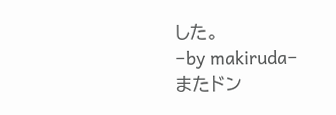した。
−by makiruda−
またドン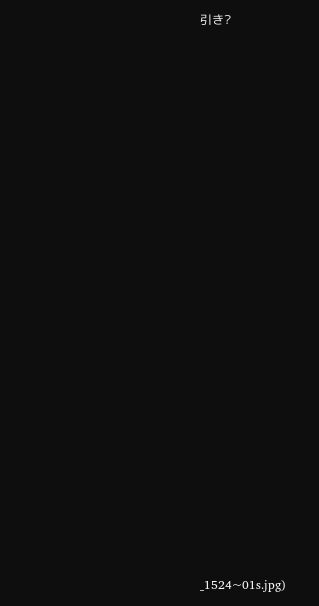引き?






















_1524~01s.jpg)